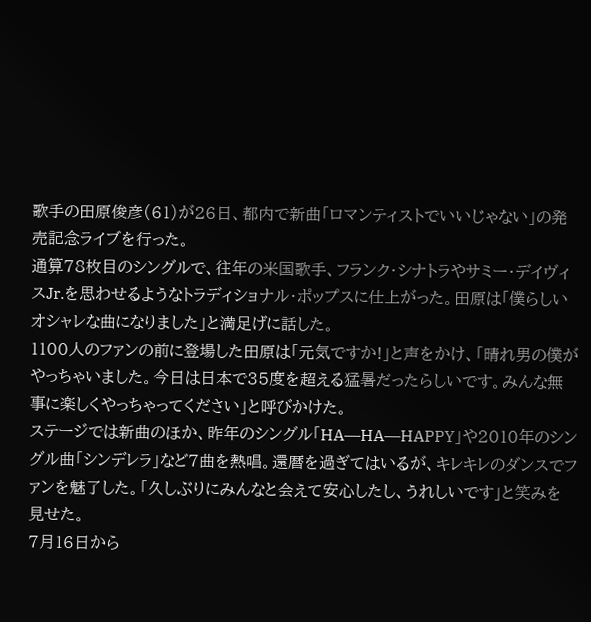歌手の田原俊彦(61)が26日、都内で新曲「ロマンティストでいいじゃない」の発売記念ライブを行った。
通算78枚目のシングルで、往年の米国歌手、フランク・シナトラやサミー・デイヴィスJr.を思わせるようなトラディショナル・ポップスに仕上がった。田原は「僕らしいオシャレな曲になりました」と満足げに話した。
1100人のファンの前に登場した田原は「元気ですか!」と声をかけ、「晴れ男の僕がやっちゃいました。今日は日本で35度を超える猛暑だったらしいです。みんな無事に楽しくやっちゃってください」と呼びかけた。
ステージでは新曲のほか、昨年のシングル「HA―HA―HAPPY」や2010年のシングル曲「シンデレラ」など7曲を熱唱。還暦を過ぎてはいるが、キレキレのダンスでファンを魅了した。「久しぶりにみんなと会えて安心したし、うれしいです」と笑みを見せた。
7月16日から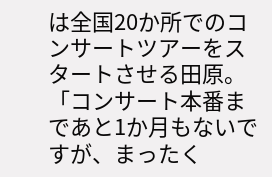は全国20か所でのコンサートツアーをスタートさせる田原。「コンサート本番まであと1か月もないですが、まったく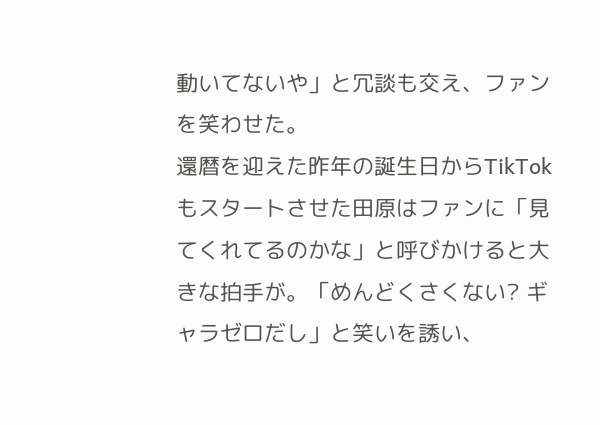動いてないや」と冗談も交え、ファンを笑わせた。
還暦を迎えた昨年の誕生日からTikTokもスタートさせた田原はファンに「見てくれてるのかな」と呼びかけると大きな拍手が。「めんどくさくない? ギャラゼロだし」と笑いを誘い、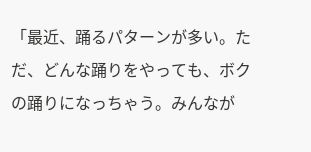「最近、踊るパターンが多い。ただ、どんな踊りをやっても、ボクの踊りになっちゃう。みんなが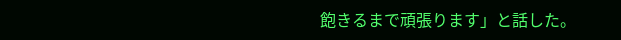飽きるまで頑張ります」と話した。